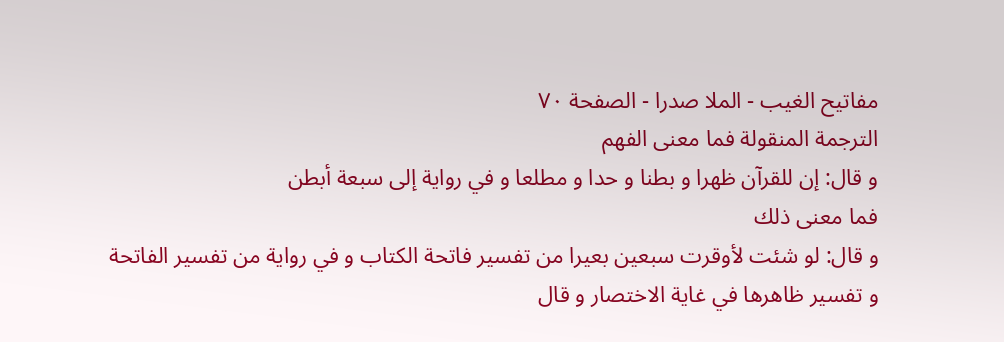مفاتيح الغيب - الملا صدرا - الصفحة ٧٠
الترجمة المنقولة فما معنى الفهم
و قال: إن للقرآن ظهرا و بطنا و حدا و مطلعا و في رواية إلى سبعة أبطن
فما معنى ذلك
و قال: لو شئت لأوقرت سبعين بعيرا من تفسير فاتحة الكتاب و في رواية من تفسير الفاتحة
و تفسير ظاهرها في غاية الاختصار و قال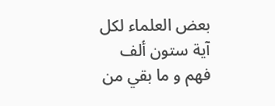بعض العلماء لكل آية ستون ألف فهم و ما بقي من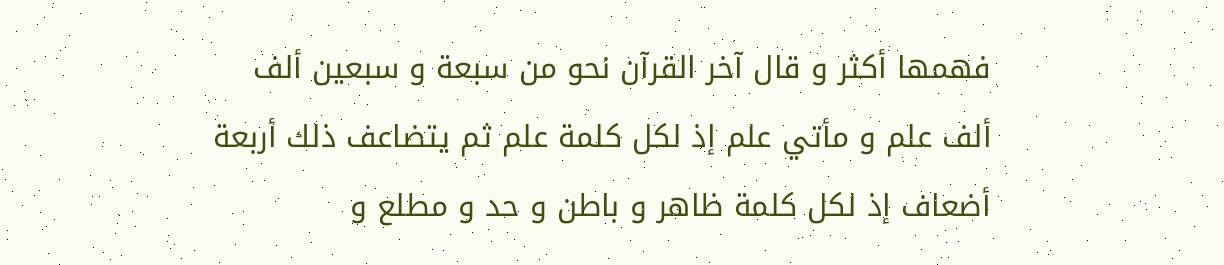فهمها أكثر و قال آخر القرآن نحو من سبعة و سبعين ألف ألف علم و مأتي علم إذ لكل كلمة علم ثم يتضاعف ذلك أربعة أضعاف إذ لكل كلمة ظاهر و باطن و حد و مطلع و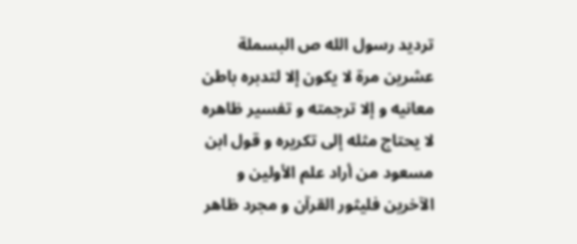ترديد رسول الله ص البسملة عشرين مرة لا يكون إلا لتدبره باطن معانيه و إلا ترجمته و تفسير ظاهره لا يحتاج مثله إلى تكريره و قول ابن مسعود من أراد علم الأولين و الآخرين فليثور القرآن و مجرد ظاهر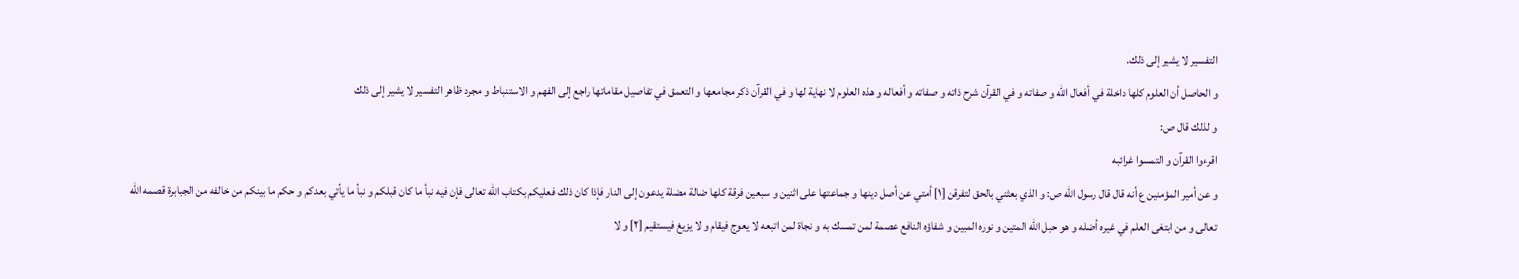التفسير لا يشير إلى ذلك.
و الحاصل أن العلوم كلها داخلة في أفعال الله و صفاته و في القرآن شرح ذاته و صفاته و أفعاله و هذه العلوم لا نهاية لها و في القرآن ذكر مجامعها و التعمق في تفاصيل مقاماتها راجع إلى الفهم و الاستنباط و مجرد ظاهر التفسير لا يشير إلى ذلك
و لذلك قال ص:
اقرءوا القرآن و التمسوا غرائبه
و عن أمير المؤمنين ع أنه قال قال رسول الله ص: و الذي بعثني بالحق لتفرقن [١] أمتي عن أصل دينها و جماعتها على اثنين و سبعين فرقة كلها ضالة مضلة يدعون إلى النار فإذا كان ذلك فعليكم بكتاب الله تعالى فإن فيه نبأ ما كان قبلكم و نبأ ما يأتي بعدكم و حكم ما بينكم من خالفه من الجبابرة قصمه الله تعالى و من ابتغى العلم في غيره أضله و هو حبل الله المتين و نوره المبين و شفاؤه النافع عصمة لمن تمسك به و نجاة لمن اتبعه لا يعوج فيقام و لا يزيغ فيستقيم [٢] و لا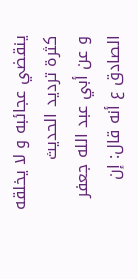ينقضي عجائبه و لا يخلقه كثرة ترديد الحديث
و عن أبي عبد الله جعفر الصادق ع أنه قال: إن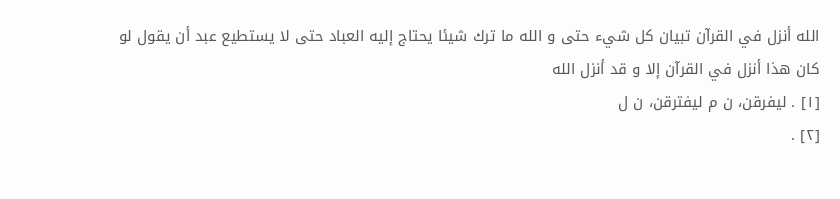الله أنزل في القرآن تبيان كل شيء حتى و الله ما ترك شيئا يحتاج إليه العباد حتى لا يستطيع عبد أن يقول لو كان هذا أنزل في القرآن إلا و قد أنزل الله
[١] . ليفرقن، ن م ليفترقن، ن ل
[٢] .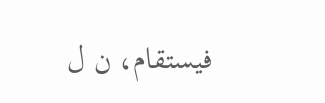فيستقام، ن ل